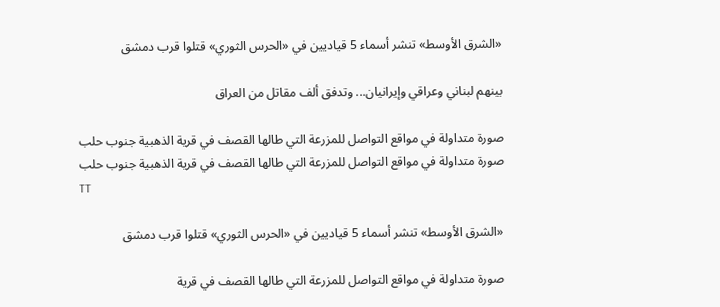«الشرق الأوسط» تنشر أسماء 5 قياديين في «الحرس الثوري» قتلوا قرب دمشق

بينهم لبناني وعراقي وإيرانيان... وتدفق ألف مقاتل من العراق

صورة متداولة في مواقع التواصل للمزرعة التي طالها القصف في قرية الذهبية جنوب حلب
صورة متداولة في مواقع التواصل للمزرعة التي طالها القصف في قرية الذهبية جنوب حلب
TT

«الشرق الأوسط» تنشر أسماء 5 قياديين في «الحرس الثوري» قتلوا قرب دمشق

صورة متداولة في مواقع التواصل للمزرعة التي طالها القصف في قرية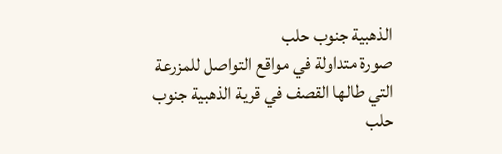الذهبية جنوب حلب
صورة متداولة في مواقع التواصل للمزرعة التي طالها القصف في قرية الذهبية جنوب حلب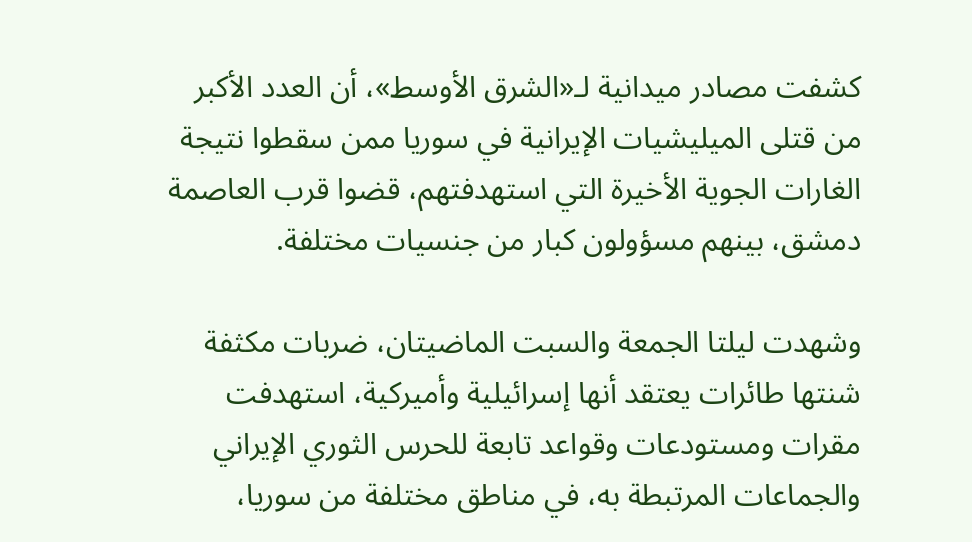كشفت مصادر ميدانية لـ«الشرق الأوسط»، أن العدد الأكبر من قتلى الميليشيات الإيرانية في سوريا ممن سقطوا نتيجة الغارات الجوية الأخيرة التي استهدفتهم، قضوا قرب العاصمة دمشق، بينهم مسؤولون كبار من جنسيات مختلفة.

وشهدت ليلتا الجمعة والسبت الماضيتان، ضربات مكثفة شنتها طائرات يعتقد أنها إسرائيلية وأميركية، استهدفت مقرات ومستودعات وقواعد تابعة للحرس الثوري الإيراني والجماعات المرتبطة به، في مناطق مختلفة من سوريا،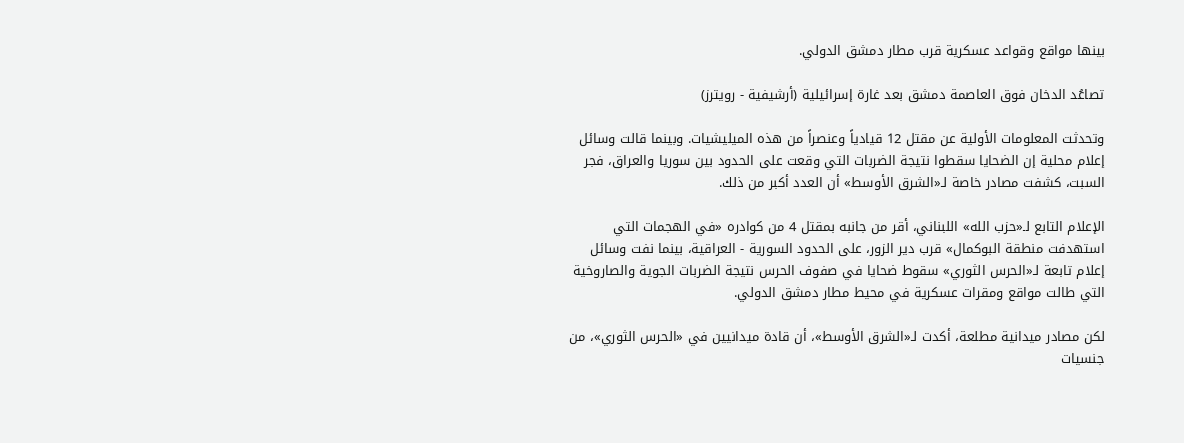بينها مواقع وقواعد عسكرية قرب مطار دمشق الدولي.

تصاعُد الدخان فوق العاصمة دمشق بعد غارة إسرائيلية (أرشيفية - رويترز)

وتحدثت المعلومات الأولية عن مقتل 12 قيادياً وعنصراً من هذه الميليشيات. وبينما قالت وسائل إعلام محلية إن الضحايا سقطوا نتيجة الضربات التي وقعت على الحدود بين سوريا والعراق، فجر السبت، كشفت مصادر خاصة لـ«الشرق الأوسط» أن العدد أكبر من ذلك.

الإعلام التابع لـ«حزب الله» اللبناني، أقر من جانبه بمقتل 4 من كوادره «في الهجمات التي استهدفت منطقة البوكمال» قرب دير الزور، على الحدود السورية - العراقية، بينما نفت وسائل إعلام تابعة لـ«الحرس الثوري» سقوط ضحايا في صفوف الحرس نتيجة الضربات الجوية والصاروخية التي طالت مواقع ومقرات عسكرية في محيط مطار دمشق الدولي.

لكن مصادر ميدانية مطلعة، أكدت لـ«الشرق الأوسط»، أن قادة ميدانيين في «الحرس الثوري»، من جنسيات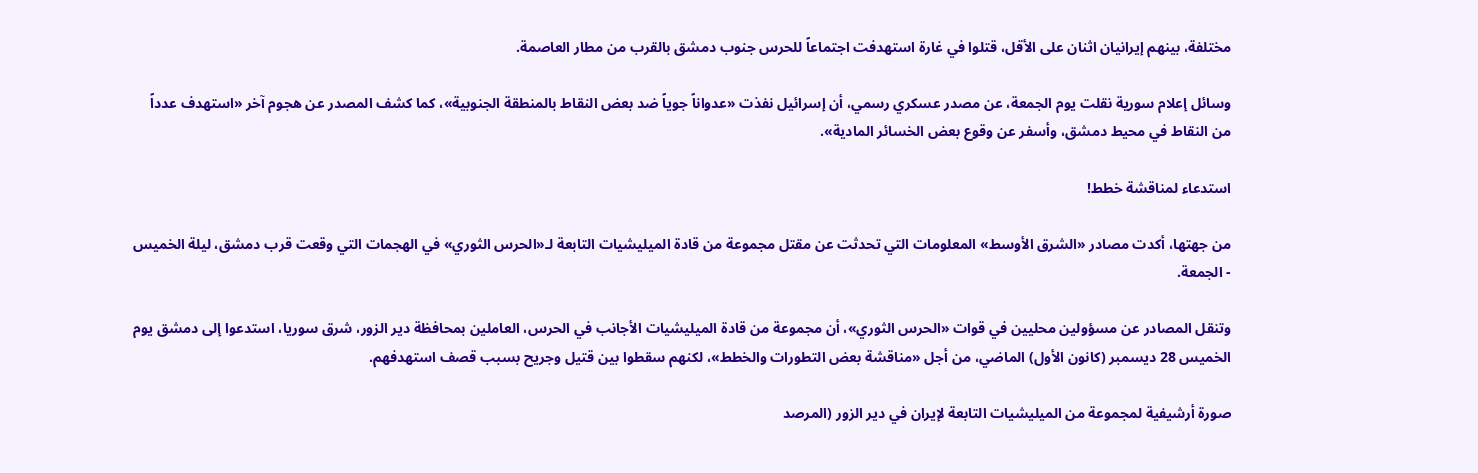مختلفة، بينهم إيرانيان اثنان على الأقل، قتلوا في غارة استهدفت اجتماعاً للحرس جنوب دمشق بالقرب من مطار العاصمة.

وسائل إعلام سورية نقلت يوم الجمعة، عن مصدر عسكري رسمي، أن إسرائيل نفذت «عدواناً جوياً ضد بعض النقاط بالمنطقة الجنوبية»، كما كشف المصدر عن هجوم آخر «استهدف عدداً من النقاط في محيط دمشق، وأسفر عن وقوع بعض الخسائر المادية».

استدعاء لمناقشة خطط!

من جهتها، أكدت مصادر «الشرق الأوسط» المعلومات التي تحدثت عن مقتل مجموعة من قادة الميليشيات التابعة لـ«الحرس الثوري» في الهجمات التي وقعت قرب دمشق، ليلة الخميس - الجمعة.

وتنقل المصادر عن مسؤولين محليين في قوات «الحرس الثوري»، أن مجموعة من قادة الميليشيات الأجانب في الحرس، العاملين بمحافظة دير الزور، شرق سوريا، استدعوا إلى دمشق يوم الخميس 28 ديسمبر (كانون الأول) الماضي، من أجل «مناقشة بعض التطورات والخطط»، لكنهم سقطوا بين قتيل وجريح بسبب قصف استهدفهم.

صورة أرشيفية لمجموعة من الميليشيات التابعة لإيران في دير الزور (المرصد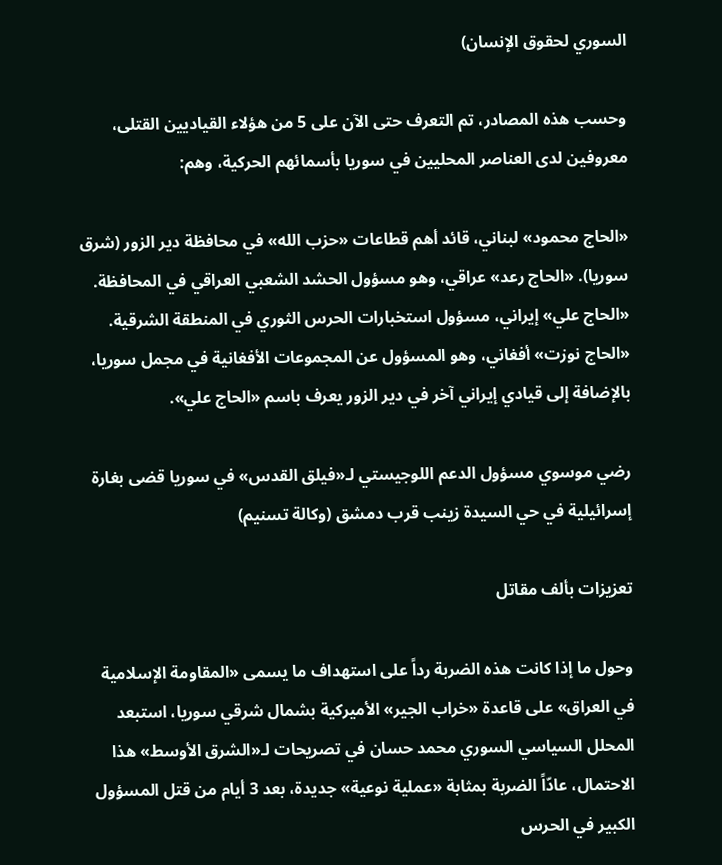السوري لحقوق الإنسان)

وحسب هذه المصادر، تم التعرف حتى الآن على 5 من هؤلاء القياديين القتلى، معروفين لدى العناصر المحليين في سوريا بأسمائهم الحركية، وهم:

«الحاج محمود» لبناني، قائد أهم قطاعات «حزب الله» في محافظة دير الزور (شرق سوريا). «الحاج رعد» عراقي، وهو مسؤول الحشد الشعبي العراقي في المحافظة. «الحاج علي» إيراني، مسؤول استخبارات الحرس الثوري في المنطقة الشرقية. «الحاج نوزت» أفغاني، وهو المسؤول عن المجموعات الأفغانية في مجمل سوريا، بالإضافة إلى قيادي إيراني آخر في دير الزور يعرف باسم «الحاج علي».

رضي موسوي مسؤول الدعم اللوجيستي لـ«فيلق القدس» في سوريا قضى بغارة إسرائيلية في حي السيدة زينب قرب دمشق (وكالة تسنيم)

تعزيزات بألف مقاتل

وحول ما إذا كانت هذه الضربة رداً على استهداف ما يسمى «المقاومة الإسلامية في العراق» على قاعدة «خراب الجير» الأميركية بشمال شرقي سوريا، استبعد المحلل السياسي السوري محمد حسان في تصريحات لـ«الشرق الأوسط» هذا الاحتمال، عادّاً الضربة بمثابة «عملية نوعية» جديدة، بعد 3 أيام من قتل المسؤول الكبير في الحرس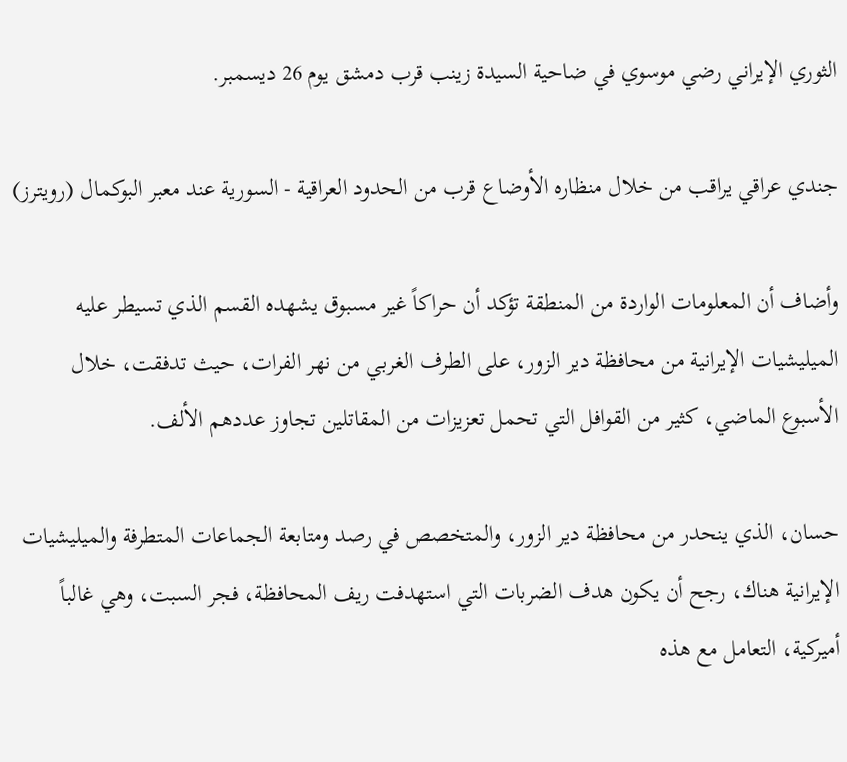الثوري الإيراني رضي موسوي في ضاحية السيدة زينب قرب دمشق يوم 26 ديسمبر.

جندي عراقي يراقب من خلال منظاره الأوضاع قرب من الحدود العراقية - السورية عند معبر البوكمال (رويترز)

وأضاف أن المعلومات الواردة من المنطقة تؤكد أن حراكاً غير مسبوق يشهده القسم الذي تسيطر عليه الميليشيات الإيرانية من محافظة دير الزور، على الطرف الغربي من نهر الفرات، حيث تدفقت، خلال الأسبوع الماضي، كثير من القوافل التي تحمل تعزيزات من المقاتلين تجاوز عددهم الألف.

حسان، الذي ينحدر من محافظة دير الزور، والمتخصص في رصد ومتابعة الجماعات المتطرفة والميليشيات الإيرانية هناك، رجح أن يكون هدف الضربات التي استهدفت ريف المحافظة، فجر السبت، وهي غالباً أميركية، التعامل مع هذه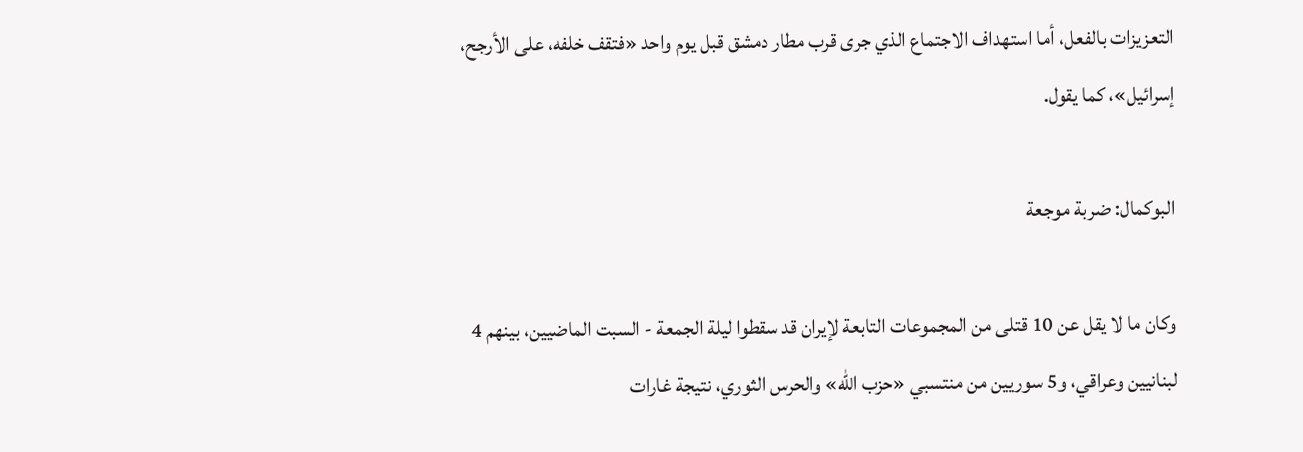التعزيزات بالفعل، أما استهداف الاجتماع الذي جرى قرب مطار دمشق قبل يوم واحد «فتقف خلفه، على الأرجح، إسرائيل»، كما يقول.

البوكمال: ضربة موجعة

وكان ما لا يقل عن 10 قتلى من المجموعات التابعة لإيران قد سقطوا ليلة الجمعة - السبت الماضيين، بينهم 4 لبنانيين وعراقي، و5 سوريين من منتسبي «حزب اللّه» والحرس الثوري، نتيجة غارات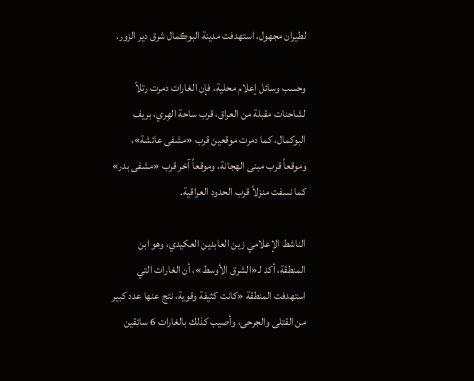لطيران مجهول، استهدفت مدينة البوڪمال شرق دير الزور.

وحسب وسائل إعلام محلية، فإن الغارات دمرت رتلاً لشاحنات مقبلة من العراق، قرب ساحة الهِري، بريف البوكمال، كما دمرت موقعين قرب «مشفى عائشة»، وموقعاً قرب مبنى الهجانة، وموقعاً آخر قرب «مشفى بدر» كما نسفت منزلاً قرب الحدود العراقية.

الناشط الإعلامي زين العابدين العكيدي، وهو ابن المنطقة، أكد لـ«الشرق الأوسط»، أن الغارات التي استهدفت المنطقة «كانت كثيفة وقوية، نتج عنها عدد كبير من القتلى والجرحى، وأصيب كذلك بالغارات 6 سائقين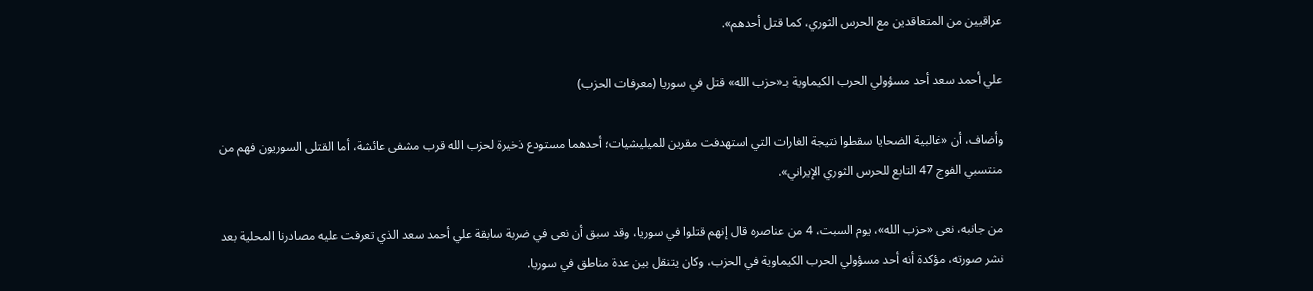عراقيين من المتعاقدين مع الحرس الثوري، كما قتل أحدهم».

علي أحمد سعد أحد مسؤولي الحرب الكيماوية بـ«حزب الله» قتل في سوريا (معرفات الحزب)

وأضاف، أن «غالبية الضحايا سقطوا نتيجة الغارات التي استهدفت مقرين للميليشيات؛ أحدهما مستودع ذخيرة لحزب الله قرب مشفى عائشة، أما القتلى السوريون فهم من منتسبي الفوج 47 التابع للحرس الثوري الإيراني».

من جانبه، نعى «حزب الله»، يوم السبت، 4 من عناصره قال إنهم قتلوا في سوريا، وقد سبق أن نعى في ضربة سابقة علي أحمد سعد الذي تعرفت عليه مصادرنا المحلية بعد نشر صورته، مؤكدة أنه أحد مسؤولي الحرب الكيماوية في الحزب، وكان يتنقل بين عدة مناطق في سوريا.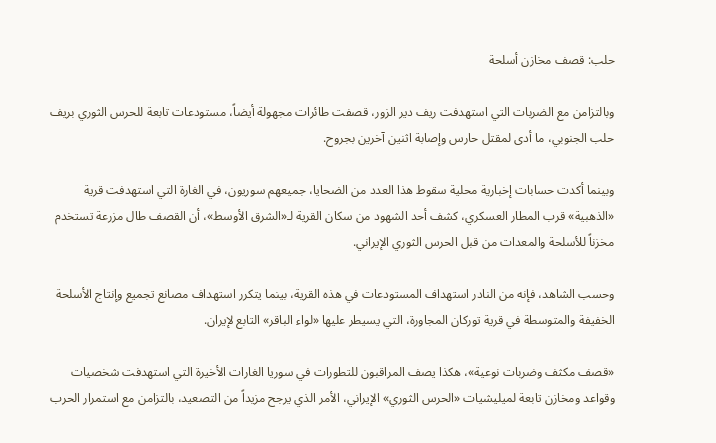حلب: قصف مخازن أسلحة

وبالتزامن مع الضربات التي استهدفت ريف دير الزور، قصفت طائرات مجهولة أيضاً، مستودعات تابعة للحرس الثوري بريف حلب الجنوبي، ما أدى لمقتل حارس وإصابة اثنين آخرين بجروح.

وبينما أكدت حسابات إخبارية محلية سقوط هذا العدد من الضحايا، جميعهم سوريون، في الغارة التي استهدفت قرية «الذهبية» قرب المطار العسكري، كشف أحد الشهود من سكان القرية لـ«الشرق الأوسط»، أن القصف طال مزرعة تستخدم مخزناً للأسلحة والمعدات من قبل الحرس الثوري الإيراني.

وحسب الشاهد، فإنه من النادر استهداف المستودعات في هذه القرية، بينما يتكرر استهداف مصانع تجميع وإنتاج الأسلحة الخفيفة والمتوسطة في قرية توركان المجاورة، التي يسيطر عليها «لواء الباقر» التابع لإيران.

«قصف مكثف وضربات نوعية»، هكذا يصف المراقبون للتطورات في سوريا الغارات الأخيرة التي استهدفت شخصيات وقواعد ومخازن تابعة لميليشيات «الحرس الثوري» الإيراني، الأمر الذي يرجح مزيداً من التصعيد، بالتزامن مع استمرار الحرب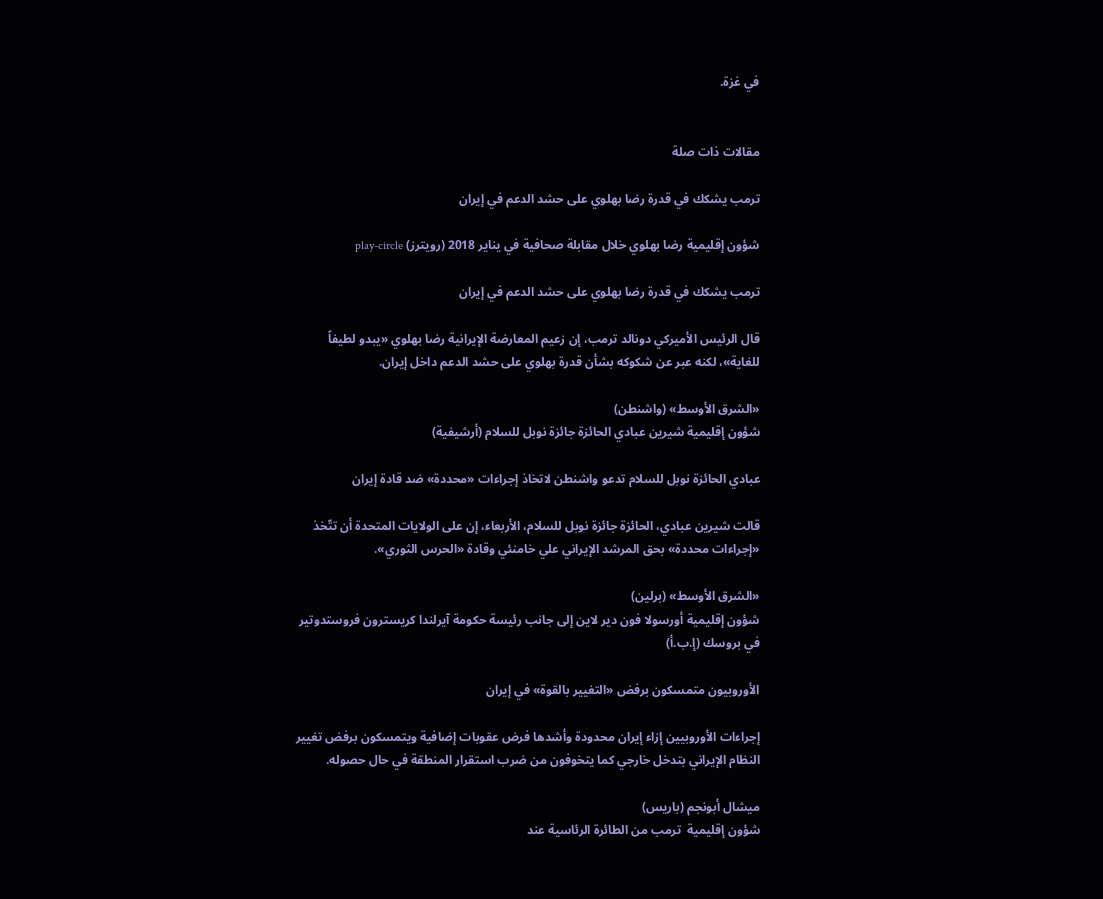في غزة.


مقالات ذات صلة

ترمب يشكك في قدرة رضا بهلوي على حشد الدعم في إيران

شؤون إقليمية رضا بهلوي خلال مقابلة صحافية في يناير 2018 (رويترز) play-circle

ترمب يشكك في قدرة رضا بهلوي على حشد الدعم في إيران

قال الرئيس الأميركي دونالد ترمب، إن زعيم المعارضة الإيرانية رضا بهلوي «يبدو لطيفاً للغاية»، لكنه عبر عن شكوكه بشأن قدرة ‌بهلوي على حشد ‌الدعم داخل ‌إيران.

«الشرق الأوسط» (واشنطن)
شؤون إقليمية شيرين عبادي الحائزة جائزة نوبل للسلام (أرشيفية)

عبادي الحائزة نوبل للسلام تدعو واشنطن لاتخاذ إجراءات «محددة» ضد قادة إيران

قالت شيرين عبادي، الحائزة جائزة نوبل للسلام، الأربعاء، إن على الولايات المتحدة أن تتّخذ «إجراءات محددة» بحق المرشد الإيراني علي خامنئي وقادة «الحرس الثوري».

«الشرق الأوسط» (برلين)
شؤون إقليمية أورسولا فون دير لاين إلى جانب رئيسة حكومة آيرلندا كريسترون فروستدوتير في بروسك (إ.ب.أ)

الأوروبيون متمسكون برفض «التغيير بالقوة» في إيران

إجراءات الأوروبيين إزاء إيران محدودة وأشدها فرض عقوبات إضافية ويتمسكون برفض تغيير النظام الإيراني بتدخل خارجي كما يتخوفون من ضرب استقرار المنطقة في حال حصوله.

ميشال أبونجم (باريس)
شؤون إقليمية  ترمب من الطائرة الرئاسية عند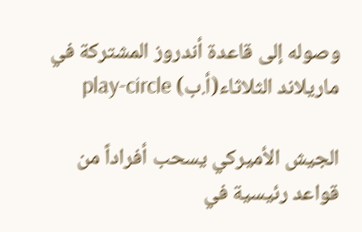وصوله إلى قاعدة أندروز المشتركة في ماريلاند الثلاثاء(أ.ب) play-circle

الجيش الأميركي يسحب أفراداً من قواعد رئيسية في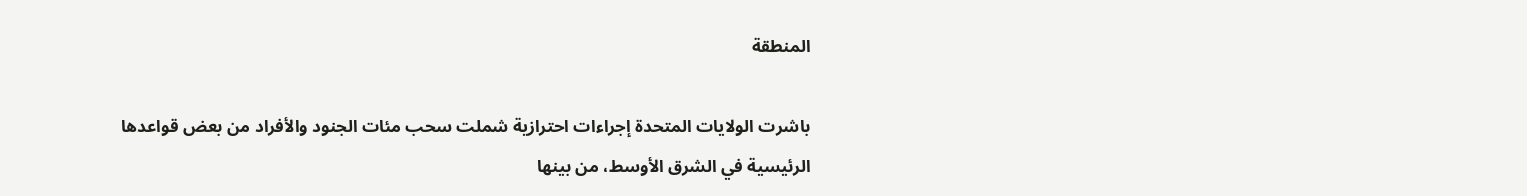المنطقة

باشرت الولايات المتحدة إجراءات احترازية شملت سحب مئات الجنود والأفراد من بعض قواعدها الرئيسية في الشرق الأوسط، من بينها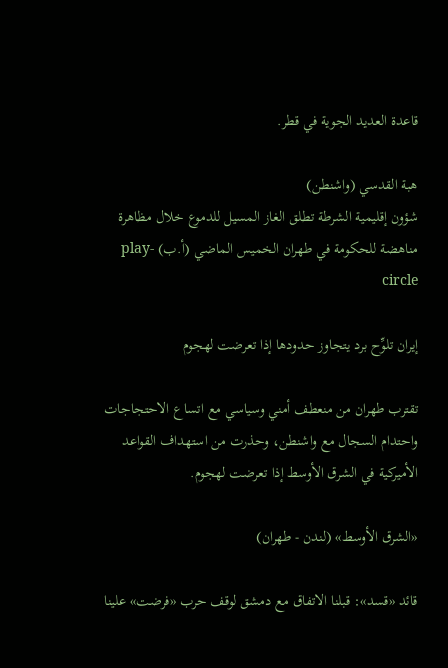قاعدة العديد الجوية في قطر.

هبة القدسي (واشنطن)
شؤون إقليمية الشرطة تطلق الغاز المسيل للدموع خلال مظاهرة مناهضة للحكومة في طهران الخميس الماضي (أ.ب) play-circle

إيران تلوِّح برد يتجاوز حدودها إذا تعرضت لهجوم

تقترب طهران من منعطف أمني وسياسي مع اتساع الاحتجاجات واحتدام السجال مع واشنطن، وحذرت من استهداف القواعد الأميركية في الشرق الأوسط إذا تعرضت لهجوم.

«الشرق الأوسط» (لندن - طهران)

قائد «قسد»: قبلنا الاتفاق مع دمشق لوقف حرب «فرضت» علينا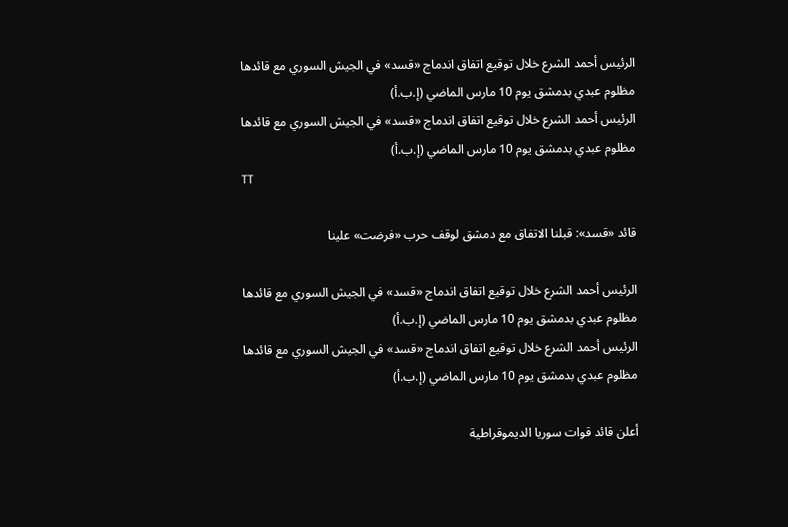الرئيس أحمد الشرع خلال توقيع اتفاق اندماج «قسد» في الجيش السوري مع قائدها مظلوم عبدي بدمشق يوم 10 مارس الماضي (إ.ب.أ)
الرئيس أحمد الشرع خلال توقيع اتفاق اندماج «قسد» في الجيش السوري مع قائدها مظلوم عبدي بدمشق يوم 10 مارس الماضي (إ.ب.أ)
TT

قائد «قسد»: قبلنا الاتفاق مع دمشق لوقف حرب «فرضت» علينا

الرئيس أحمد الشرع خلال توقيع اتفاق اندماج «قسد» في الجيش السوري مع قائدها مظلوم عبدي بدمشق يوم 10 مارس الماضي (إ.ب.أ)
الرئيس أحمد الشرع خلال توقيع اتفاق اندماج «قسد» في الجيش السوري مع قائدها مظلوم عبدي بدمشق يوم 10 مارس الماضي (إ.ب.أ)

أعلن قائد قوات سوريا الديموقراطية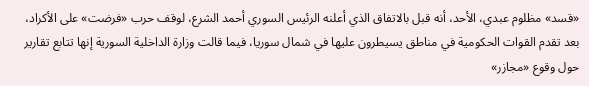«قسد» مظلوم عبدي، الأحد، أنه قبل بالاتفاق الذي أعلنه الرئيس السوري أحمد الشرع، لوقف حرب «فرضت» على الأكراد، بعد تقدم القوات الحكومية في مناطق يسيطرون عليها في شمال سوريا، فيما قالت وزارة الداخلية السورية إنها تتابع تقارير حول وقوع «مجازر»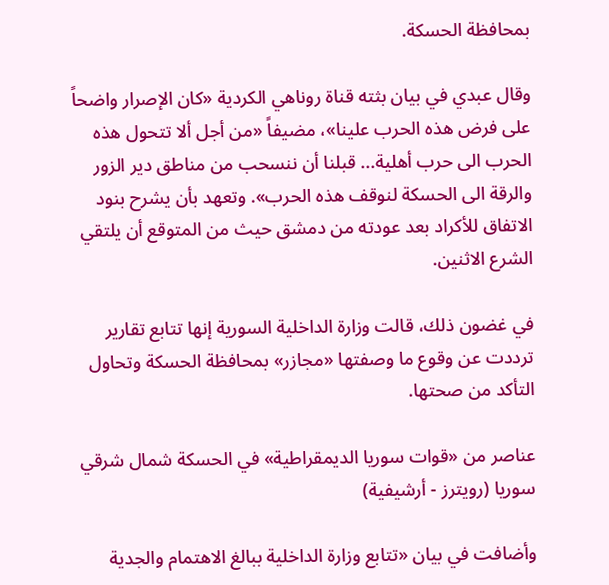بمحافظة الحسكة.

وقال عبدي في بيان بثته قناة روناهي الكردية «كان الإصرار واضحاً على فرض هذه الحرب علينا»، مضيفاً «من أجل ألا تتحول هذه الحرب الى حرب أهلية... قبلنا أن ننسحب من مناطق دير الزور والرقة الى الحسكة لنوقف هذه الحرب». وتعهد بأن يشرح بنود الاتفاق للأكراد بعد عودته من دمشق حيث من المتوقع أن يلتقي الشرع الاثنين.

في غضون ذلك، قالت وزارة الداخلية السورية إنها تتابع تقارير ترددت عن وقوع ما وصفتها «مجازر» بمحافظة الحسكة وتحاول التأكد من صحتها.

عناصر من «قوات سوريا الديمقراطية» في الحسكة شمال شرقي سوريا (رويترز - أرشيفية)

وأضافت في بيان «تتابع وزارة الداخلية ببالغ الاهتمام والجدية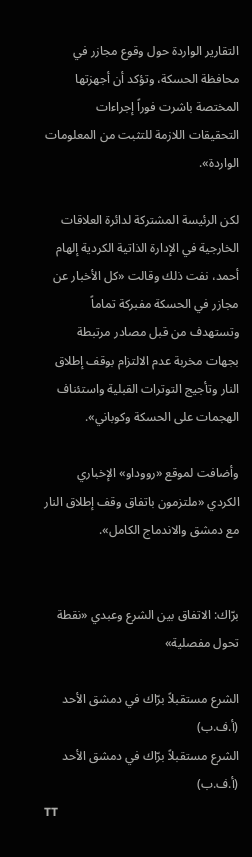التقارير الواردة حول وقوع مجازر في محافظة الحسكة، وتؤكد أن أجهزتها المختصة باشرت فوراً إجراءات التحقيقات اللازمة للتثبت من المعلومات الواردة».

لكن الرئيسة المشتركة لدائرة العلاقات الخارجية في الإدارة الذاتية الكردية إلهام أحمد، نفت ذلك وقالت «كل الأخبار عن مجازر في الحسكة مفبركة تماماً وتستهدف من قبل مصادر مرتبطة بجهات مخربة عدم الالتزام بوقف إطلاق النار وتأجيج التوترات القبلية واستئناف الهجمات على الحسكة وكوباني».

وأضافت لموقع «رووداو» الإخباري الكردي «ملتزمون باتفاق وقف إطلاق النار مع دمشق والاندماج الكامل».


برّاك: الاتفاق بين الشرع وعبدي «نقطة تحول مفصلية»

الشرع مستقبلاً برّاك في دمشق الأحد (أ.ف.ب)
الشرع مستقبلاً برّاك في دمشق الأحد (أ.ف.ب)
TT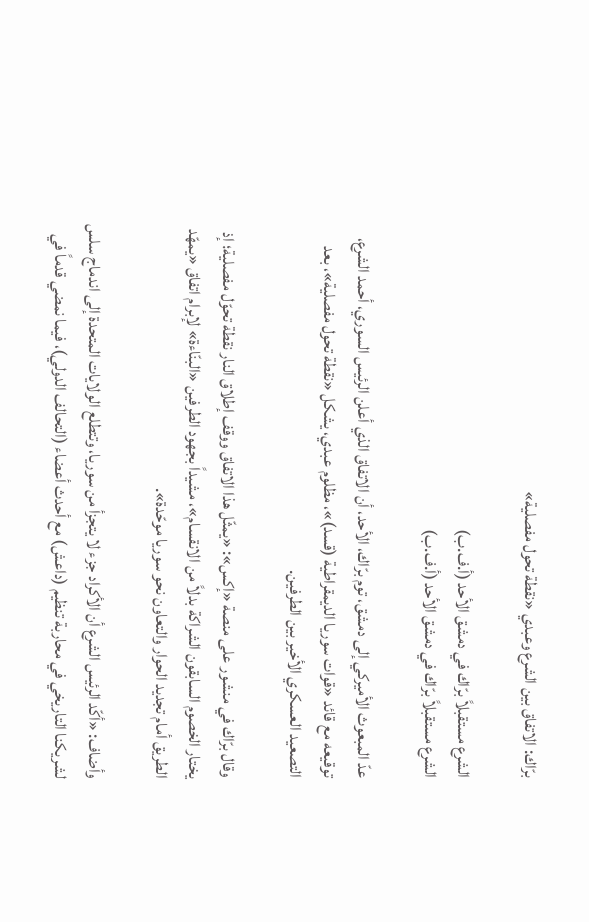برّاك: الاتفاق بين الشرع وعبدي «نقطة تحول مفصلية»

الشرع مستقبلاً برّاك في دمشق الأحد (أ.ف.ب)
الشرع مستقبلاً برّاك في دمشق الأحد (أ.ف.ب)

عدّ المبعوث الأميركي إلى دمشق، توم برّاك، الأحد، أن الاتفاق الذي أعلن الرئيس السوري، أحمد الشرع، توقيعه مع قائد «قوات سوريا الديمقراطية (قسد)»، مظلوم عبدي، يشكل «نقطة تحول مفصلية»، بعد التصعيد العسكري الأخير بين الطرفين.

وقال برّاك في منشور على منصة «إكس»: «يمثّل هذا الاتفاق ووقف إطلاق النار نقطة تحوّل مفصلية؛ إذ يختار الخصوم السابقون الشراكة بدلاً من الانقسام»، مشيداً بجهود الطرفين «البنّاءة» لإبرام اتفاق «يمهّد الطريق أمام تجديد الحوار والتعاون نحو سوريا موحّدة».

وأضاف: «أكّد الرئيس الشرع أن الأكراد جزء لا يتجزأ من سوريا، وتتطلع الولايات المتحدة إلى اندماج سلس لشريكنا التاريخي في محاربة تنظيم (داعش) مع أحدث أعضاء (التحالف الدولي)، فيما نمضي قدماً في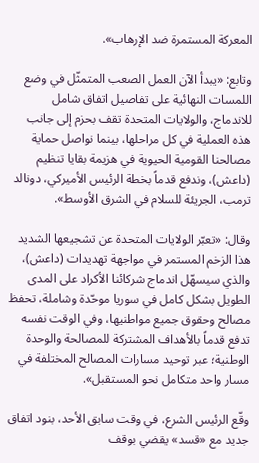المعركة المستمرة ضد الإرهاب».

وتابع: «يبدأ الآن العمل الصعب المتمثّل في وضع اللمسات النهائية على تفاصيل اتفاق شامل للاندماج، والولايات المتحدة تقف بحزم إلى جانب هذه العملية في كل مراحلها، بينما نواصل حماية مصالحنا القومية الحيوية في هزيمة بقايا تنظيم (داعش)، وندفع قدماً بخطة الرئيس الأميركي، دونالد ترمب، الجريئة للسلام في الشرق الأوسط».

وقال: «تعبّر الولايات المتحدة عن تشجيعها الشديد هذا الزخم المستمر في مواجهة تهديدات (داعش)، والذي سيسهّل اندماج شركائنا الأكراد على المدى الطويل بشكل كامل في سوريا موحّدة وشاملة، تحفظ مصالح وحقوق جميع مواطنيها، وفي الوقت نفسه تدفع قدماً بالأهداف المشتركة للمصالحة والوحدة الوطنية؛ عبر توحيد مسارات المصالح المختلفة في مسار واحد متكامل نحو المستقبل».

وقّع الرئيس الشرع، في وقت سابق الأحد، بنود اتفاق جديد مع «قسد» يقضي بوقف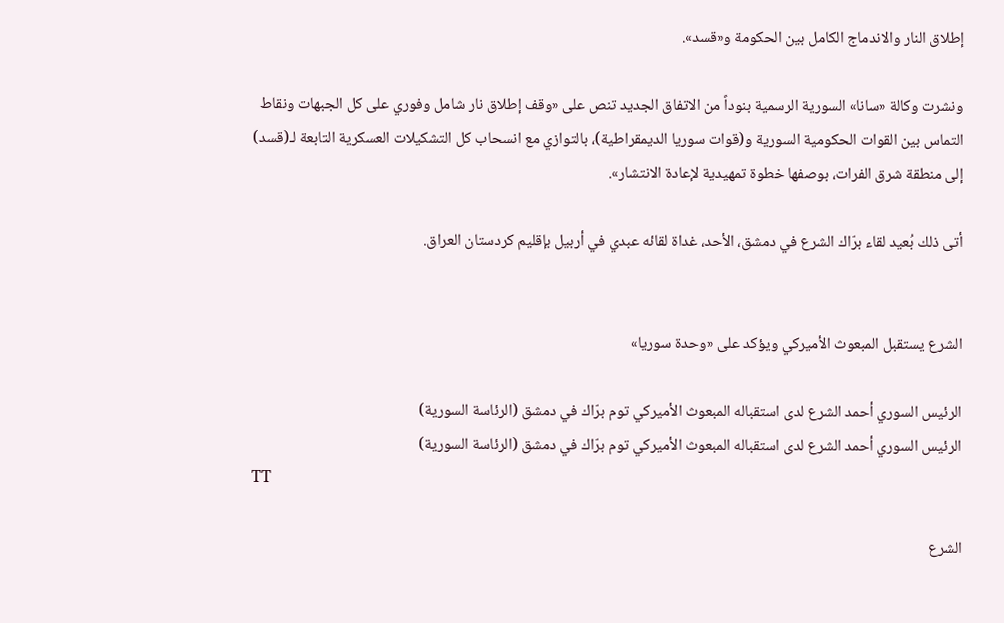إطلاق النار والاندماج الكامل بين الحكومة و«قسد».

ونشرت وكالة «سانا» السورية الرسمية بنوداً من الاتفاق الجديد تنص على «وقف إطلاق نار شامل وفوري على كل الجبهات ونقاط التماس بين القوات الحكومية السورية و(قوات سوريا الديمقراطية)، بالتوازي مع انسحاب كل التشكيلات العسكرية التابعة لـ(قسد) إلى منطقة شرق الفرات، بوصفها خطوة تمهيدية لإعادة الانتشار».

أتى ذلك بُعيد لقاء برّاك الشرع في دمشق، الأحد، غداة لقائه عبدي في أربيل بإقليم كردستان العراق.


الشرع يستقبل المبعوث الأميركي ويؤكد على «وحدة سوريا»

الرئيس السوري أحمد الشرع لدى استقباله المبعوث الأميركي توم برّاك في دمشق (الرئاسة السورية)
الرئيس السوري أحمد الشرع لدى استقباله المبعوث الأميركي توم برّاك في دمشق (الرئاسة السورية)
TT

الشرع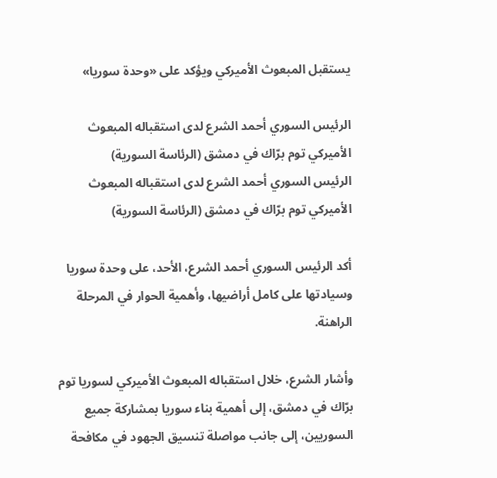يستقبل المبعوث الأميركي ويؤكد على «وحدة سوريا»

الرئيس السوري أحمد الشرع لدى استقباله المبعوث الأميركي توم برّاك في دمشق (الرئاسة السورية)
الرئيس السوري أحمد الشرع لدى استقباله المبعوث الأميركي توم برّاك في دمشق (الرئاسة السورية)

أكد الرئيس السوري أحمد الشرع، الأحد، على وحدة سوريا وسيادتها على كامل أراضيها، وأهمية الحوار في المرحلة الراهنة.

وأشار الشرع، خلال استقباله المبعوث الأميركي لسوريا توم برّاك في دمشق، إلى أهمية بناء سوريا بمشاركة جميع السوريين، إلى جانب مواصلة تنسيق الجهود في مكافحة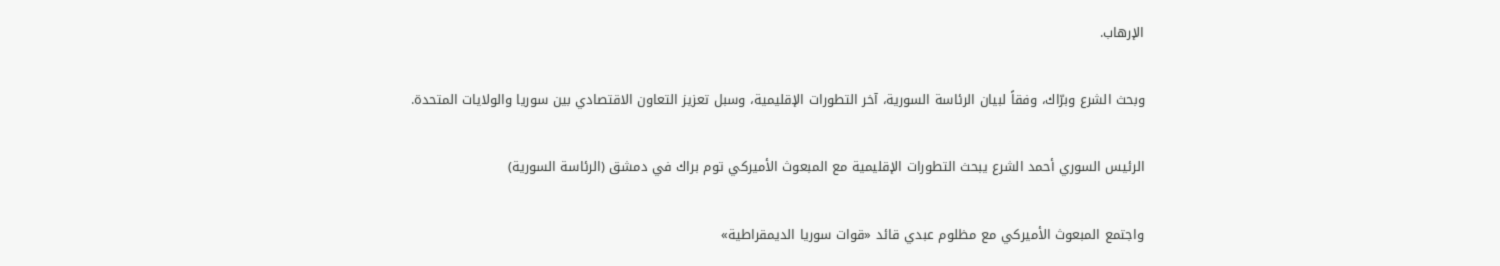الإرهاب.

وبحث الشرع وبرّاك، وفقاً لبيان الرئاسة السورية، آخر التطورات الإقليمية، وسبل تعزيز التعاون الاقتصادي بين سوريا والولايات المتحدة.

الرئيس السوري أحمد الشرع يبحث التطورات الإقليمية مع المبعوث الأميركي توم براك في دمشق (الرئاسة السورية)

واجتمع المبعوث الأميركي مع مظلوم عبدي قائد «قوات سوريا الديمقراطية»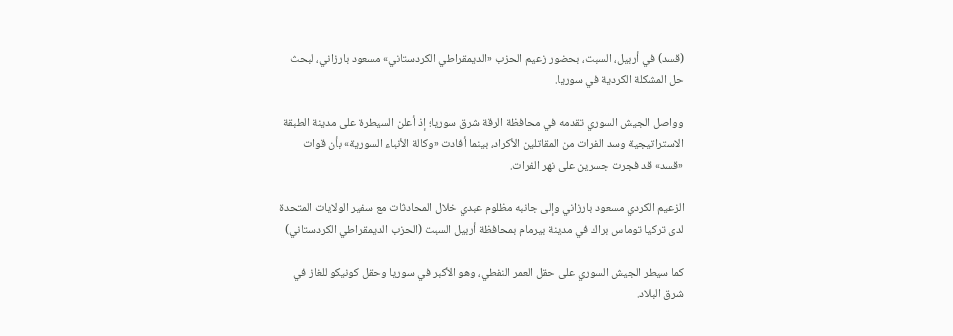(قسد) في أربيل، السبت، بحضور زعيم الحزب «الديمقراطي الكردستاني» مسعود بارزاني، لبحث حل المشكلة الكردية في سوريا.

وواصل الجيش السوري تقدمه في محافظة الرقة شرق سوريا؛ إذ أعلن السيطرة على مدينة الطبقة الاستراتيجية وسد الفرات من المقاتلين الأكراد، بينما أفادت «وكالة الأنباء السورية» بأن قوات «قسد» قد فجرت جسرين على نهر الفرات.

الزعيم الكردي مسعود بارزاني وإلى جانبه مظلوم عبدي خلال المحادثات مع سفير الولايات المتحدة لدى تركيا توماس براك في مدينة بيرمام بمحافظة أربيل السبت (الحزب الديمقراطي الكردستاني)

كما سيطر الجيش السوري على حقل العمر النفطي، وهو الأكبر في سوريا وحقل كونيكو للغاز في شرق البلاد.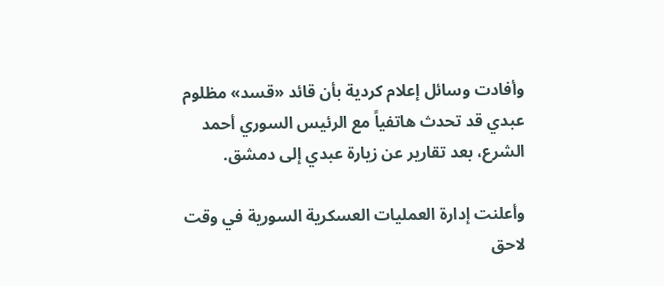وأفادت وسائل إعلام كردية بأن قائد «قسد» مظلوم عبدي قد تحدث هاتفياً مع الرئيس السوري أحمد الشرع، بعد تقارير عن زيارة عبدي إلى دمشق.

وأعلنت إدارة العمليات العسكرية السورية في وقت لاحق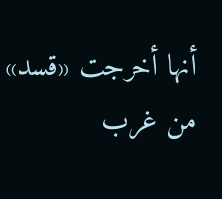أنها أخرجت «قسد» من غرب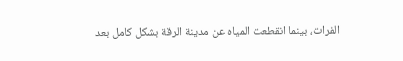الفرات، بينما انقطعت المياه عن مدينة الرقة بشكل كامل بعد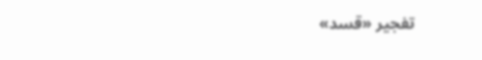تفجير «قسد»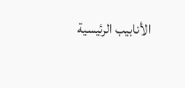الأنابيب الرئيسية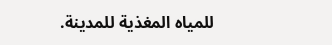للمياه المغذية للمدينة.